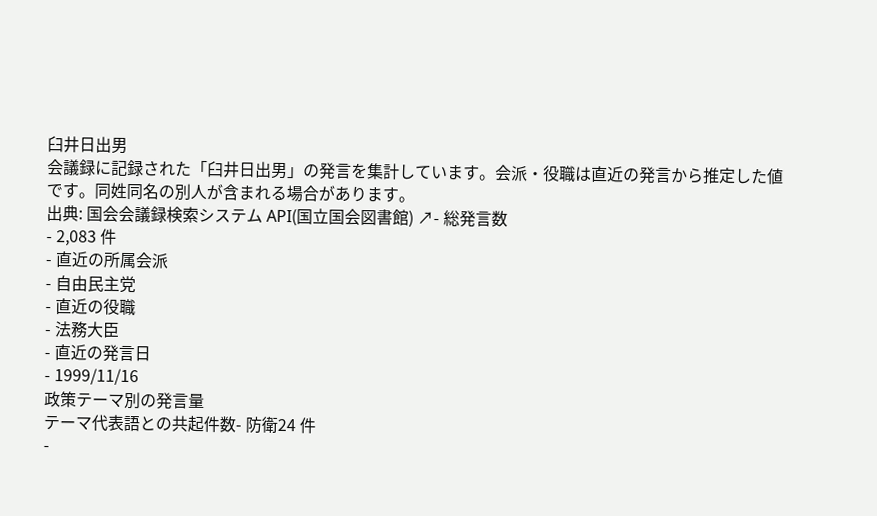臼井日出男
会議録に記録された「臼井日出男」の発言を集計しています。会派・役職は直近の発言から推定した値です。同姓同名の別人が含まれる場合があります。
出典: 国会会議録検索システム API(国立国会図書館) ↗- 総発言数
- 2,083 件
- 直近の所属会派
- 自由民主党
- 直近の役職
- 法務大臣
- 直近の発言日
- 1999/11/16
政策テーマ別の発言量
テーマ代表語との共起件数- 防衛24 件
-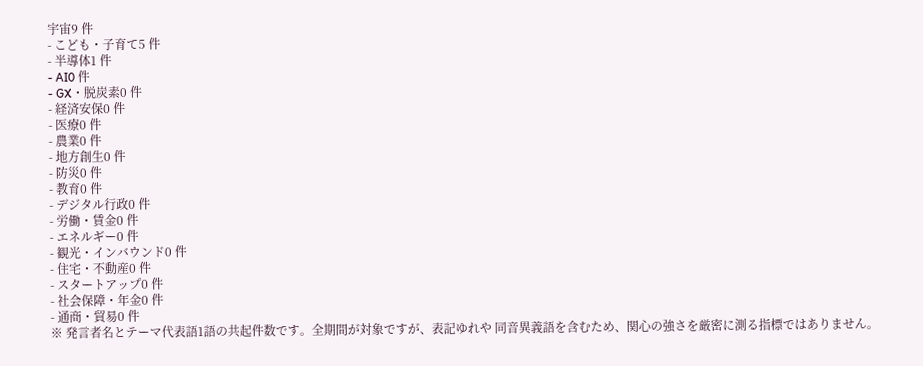宇宙9 件
- こども・子育て5 件
- 半導体1 件
- AI0 件
- GX・脱炭素0 件
- 経済安保0 件
- 医療0 件
- 農業0 件
- 地方創生0 件
- 防災0 件
- 教育0 件
- デジタル行政0 件
- 労働・賃金0 件
- エネルギー0 件
- 観光・インバウンド0 件
- 住宅・不動産0 件
- スタートアップ0 件
- 社会保障・年金0 件
- 通商・貿易0 件
※ 発言者名とテーマ代表語1語の共起件数です。全期間が対象ですが、表記ゆれや 同音異義語を含むため、関心の強さを厳密に測る指標ではありません。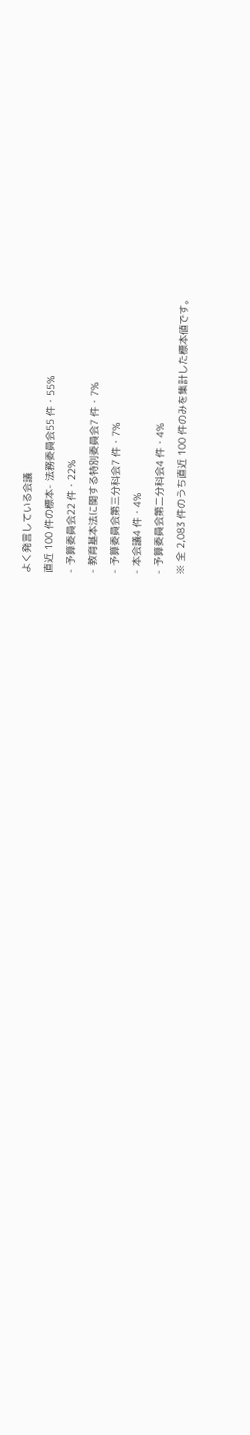よく発言している会議
直近 100 件の標本- 法務委員会55 件・55%
- 予算委員会22 件・22%
- 教育基本法に関する特別委員会7 件・7%
- 予算委員会第三分科会7 件・7%
- 本会議4 件・4%
- 予算委員会第二分科会4 件・4%
※ 全 2,083 件のうち直近 100 件のみを集計した標本値です。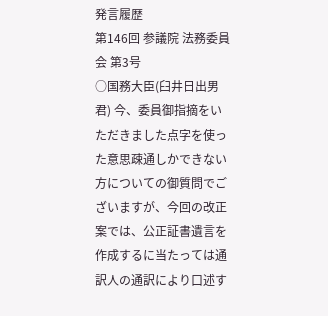発言履歴
第146回 参議院 法務委員会 第3号
○国務大臣(臼井日出男君) 今、委員御指摘をいただきました点字を使った意思疎通しかできない方についての御質問でございますが、今回の改正案では、公正証書遺言を作成するに当たっては通訳人の通訳により口述す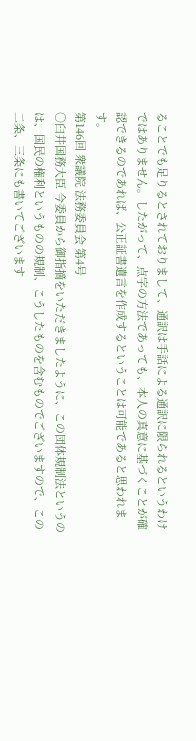ることでも足りるとされておりまして、通訳は手話による通訳に限られるというわけではありません。したがって、点字の方法であっても、本人の真意に基づくことが確認できるのであれば、公正証書遺言を作成するということは可能であると思われます。
第146回 衆議院 法務委員会 第4号
○臼井国務大臣 今委員から御指摘をいただきましたように、この団体規制法というのは、国民の権利というものの規制、こうしたものを含むものでございますので、この二条、三条にも書いてございます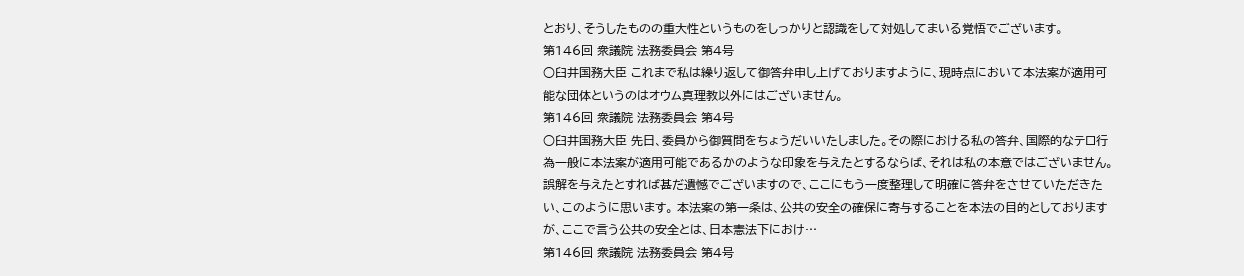とおり、そうしたものの重大性というものをしっかりと認識をして対処してまいる覚悟でございます。
第146回 衆議院 法務委員会 第4号
○臼井国務大臣 これまで私は繰り返して御答弁申し上げておりますように、現時点において本法案が適用可能な団体というのはオウム真理教以外にはございません。
第146回 衆議院 法務委員会 第4号
○臼井国務大臣 先日、委員から御質問をちょうだいいたしました。その際における私の答弁、国際的なテロ行為一般に本法案が適用可能であるかのような印象を与えたとするならば、それは私の本意ではございません。誤解を与えたとすれば甚だ遺憾でございますので、ここにもう一度整理して明確に答弁をさせていただきたい、このように思います。 本法案の第一条は、公共の安全の確保に寄与することを本法の目的としておりますが、ここで言う公共の安全とは、日本憲法下におけ…
第146回 衆議院 法務委員会 第4号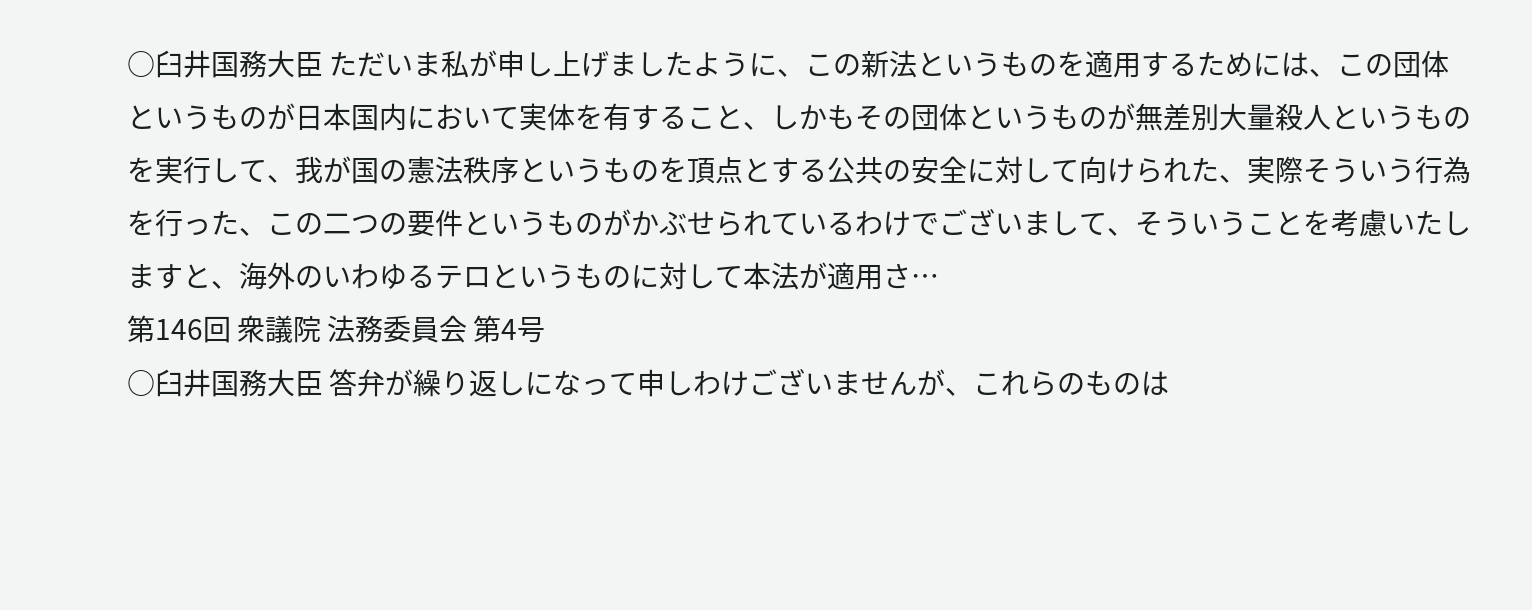○臼井国務大臣 ただいま私が申し上げましたように、この新法というものを適用するためには、この団体というものが日本国内において実体を有すること、しかもその団体というものが無差別大量殺人というものを実行して、我が国の憲法秩序というものを頂点とする公共の安全に対して向けられた、実際そういう行為を行った、この二つの要件というものがかぶせられているわけでございまして、そういうことを考慮いたしますと、海外のいわゆるテロというものに対して本法が適用さ…
第146回 衆議院 法務委員会 第4号
○臼井国務大臣 答弁が繰り返しになって申しわけございませんが、これらのものは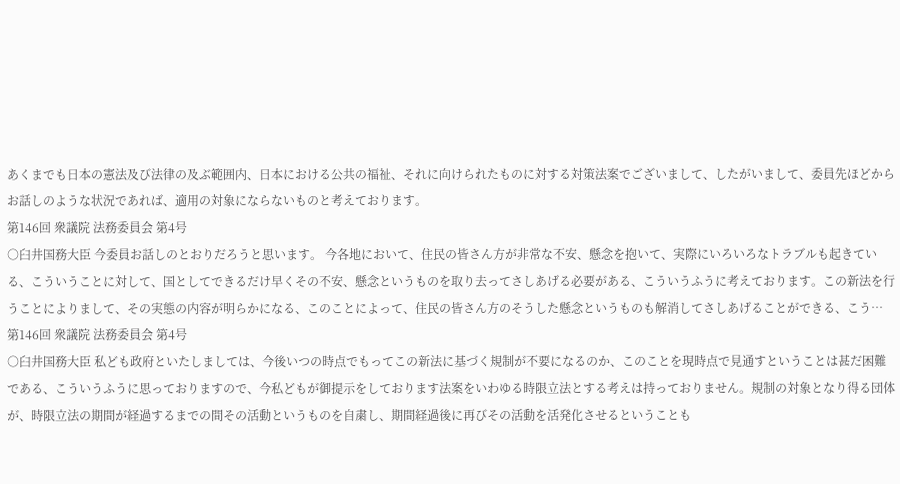あくまでも日本の憲法及び法律の及ぶ範囲内、日本における公共の福祉、それに向けられたものに対する対策法案でございまして、したがいまして、委員先ほどからお話しのような状況であれば、適用の対象にならないものと考えております。
第146回 衆議院 法務委員会 第4号
○臼井国務大臣 今委員お話しのとおりだろうと思います。 今各地において、住民の皆さん方が非常な不安、懸念を抱いて、実際にいろいろなトラブルも起きている、こういうことに対して、国としてできるだけ早くその不安、懸念というものを取り去ってさしあげる必要がある、こういうふうに考えております。この新法を行うことによりまして、その実態の内容が明らかになる、このことによって、住民の皆さん方のそうした懸念というものも解消してさしあげることができる、こう…
第146回 衆議院 法務委員会 第4号
○臼井国務大臣 私ども政府といたしましては、今後いつの時点でもってこの新法に基づく規制が不要になるのか、このことを現時点で見通すということは甚だ困難である、こういうふうに思っておりますので、今私どもが御提示をしております法案をいわゆる時限立法とする考えは持っておりません。規制の対象となり得る団体が、時限立法の期間が経過するまでの間その活動というものを自粛し、期間経過後に再びその活動を活発化させるということも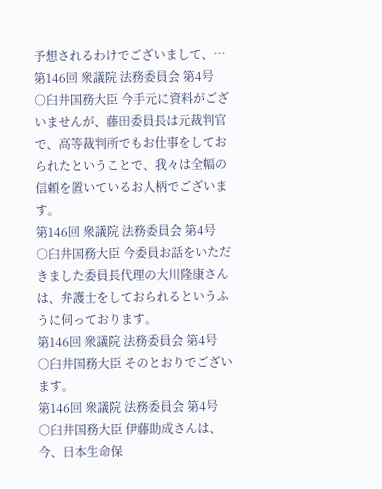予想されるわけでございまして、…
第146回 衆議院 法務委員会 第4号
○臼井国務大臣 今手元に資料がございませんが、藤田委員長は元裁判官で、高等裁判所でもお仕事をしておられたということで、我々は全幅の信頼を置いているお人柄でございます。
第146回 衆議院 法務委員会 第4号
○臼井国務大臣 今委員お話をいただきました委員長代理の大川隆康さんは、弁護士をしておられるというふうに伺っております。
第146回 衆議院 法務委員会 第4号
○臼井国務大臣 そのとおりでございます。
第146回 衆議院 法務委員会 第4号
○臼井国務大臣 伊藤助成さんは、今、日本生命保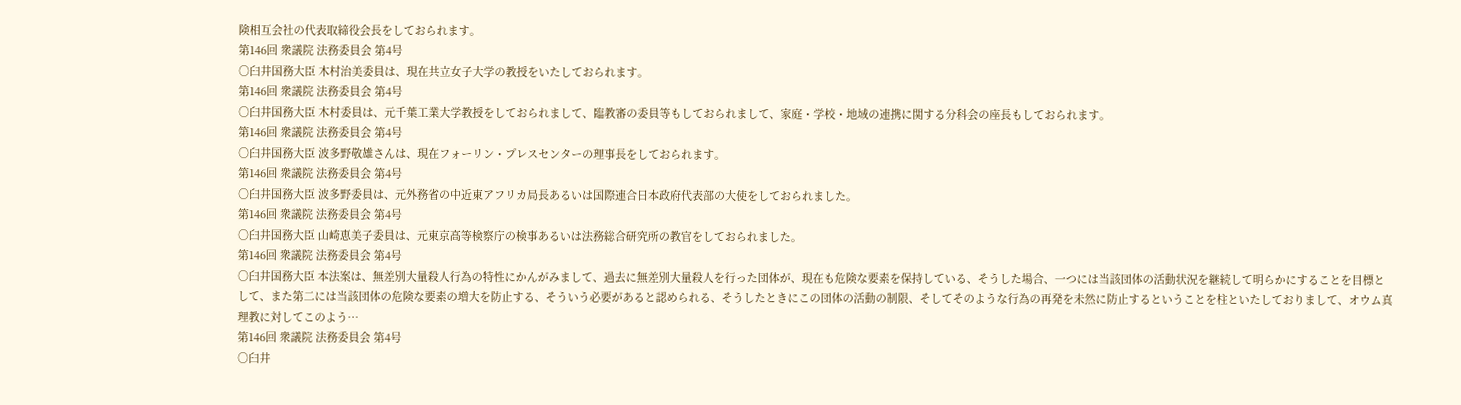険相互会社の代表取締役会長をしておられます。
第146回 衆議院 法務委員会 第4号
○臼井国務大臣 木村治美委員は、現在共立女子大学の教授をいたしておられます。
第146回 衆議院 法務委員会 第4号
○臼井国務大臣 木村委員は、元千葉工業大学教授をしておられまして、臨教審の委員等もしておられまして、家庭・学校・地域の連携に関する分科会の座長もしておられます。
第146回 衆議院 法務委員会 第4号
○臼井国務大臣 波多野敬雄さんは、現在フォーリン・プレスセンターの理事長をしておられます。
第146回 衆議院 法務委員会 第4号
○臼井国務大臣 波多野委員は、元外務省の中近東アフリカ局長あるいは国際連合日本政府代表部の大使をしておられました。
第146回 衆議院 法務委員会 第4号
○臼井国務大臣 山崎恵美子委員は、元東京高等検察庁の検事あるいは法務総合研究所の教官をしておられました。
第146回 衆議院 法務委員会 第4号
○臼井国務大臣 本法案は、無差別大量殺人行為の特性にかんがみまして、過去に無差別大量殺人を行った団体が、現在も危険な要素を保持している、そうした場合、一つには当該団体の活動状況を継続して明らかにすることを目標として、また第二には当該団体の危険な要素の増大を防止する、そういう必要があると認められる、そうしたときにこの団体の活動の制限、そしてそのような行為の再発を未然に防止するということを柱といたしておりまして、オウム真理教に対してこのよう…
第146回 衆議院 法務委員会 第4号
○臼井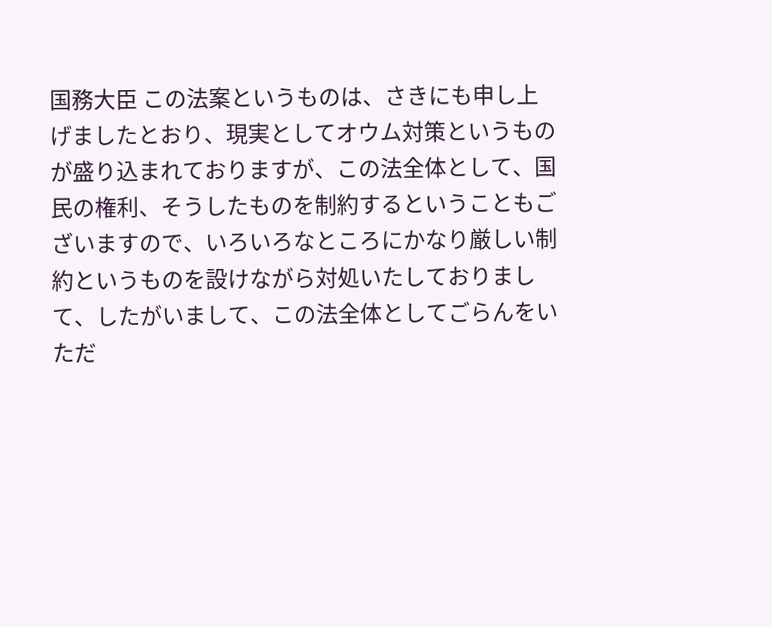国務大臣 この法案というものは、さきにも申し上げましたとおり、現実としてオウム対策というものが盛り込まれておりますが、この法全体として、国民の権利、そうしたものを制約するということもございますので、いろいろなところにかなり厳しい制約というものを設けながら対処いたしておりまして、したがいまして、この法全体としてごらんをいただ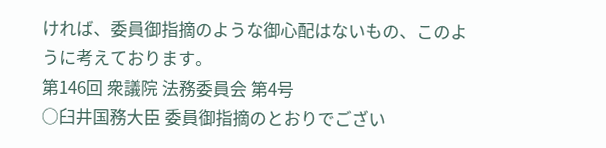ければ、委員御指摘のような御心配はないもの、このように考えております。
第146回 衆議院 法務委員会 第4号
○臼井国務大臣 委員御指摘のとおりでござい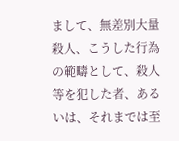まして、無差別大量殺人、こうした行為の範疇として、殺人等を犯した者、あるいは、それまでは至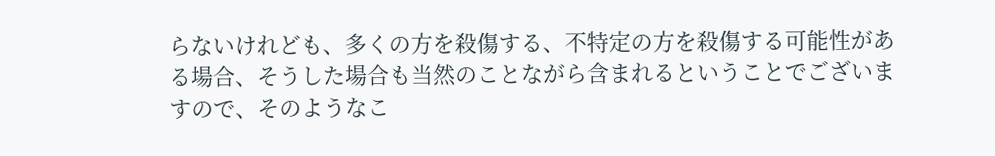らないけれども、多くの方を殺傷する、不特定の方を殺傷する可能性がある場合、そうした場合も当然のことながら含まれるということでございますので、そのようなこ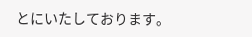とにいたしております。